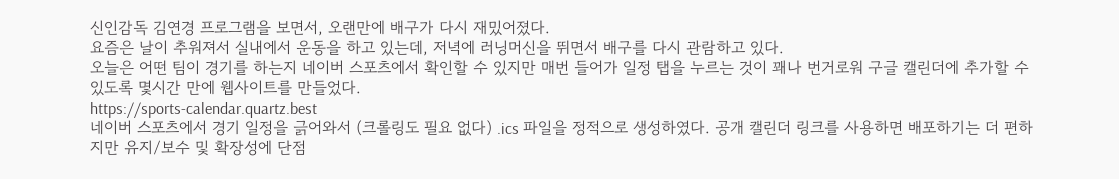신인감독 김연경 프로그램을 보면서, 오랜만에 배구가 다시 재밌어졌다.
요즘은 날이 추워져서 실내에서 운동을 하고 있는데, 저녁에 러닝머신을 뛰면서 배구를 다시 관람하고 있다.
오늘은 어떤 팀이 경기를 하는지 네이버 스포츠에서 확인할 수 있지만 매번 들어가 일정 탭을 누르는 것이 꽤나 번거로워 구글 캘린더에 추가할 수 있도록 몇시간 만에 웹사이트를 만들었다.
https://sports-calendar.quartz.best
네이버 스포츠에서 경기 일정을 긁어와서 (크롤링도 필요 없다) .ics 파일을 정적으로 생성하였다. 공개 캘린더 링크를 사용하면 배포하기는 더 편하지만 유지/보수 및 확장성에 단점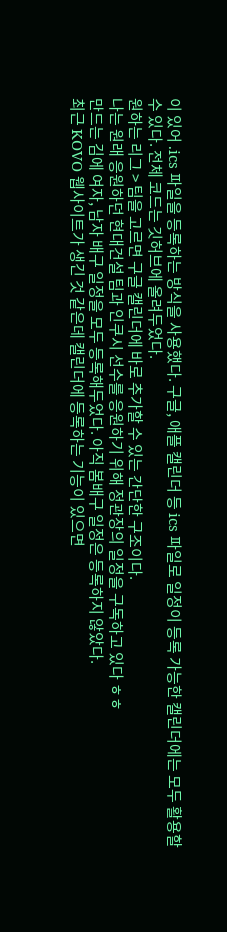이 있어 .ics 파일을 등록하는 방식을 사용했다. 구글, 애플 캘린더 등 ics 파일로 일정이 등록 가능한 캘린더에는 모두 활용할 수 있다. 전체 코드는 깃허브에 올려두었다.
원하는 리그 > 팀을 고르면 구글 캘린더에 바로 추가할 수 있는 간단한 구조이다.
나는 원래 응원하던 현대건설 팀과 인쿠시 선수를 응원하기 위해 정관장의 일정을 구독하고 있다 ㅎㅎ
만드는 김에 여자, 남자 배구 일정을 모두 등록해두었다. 아직 봄배구 일정은 등록하지 않았다.
최근 KOVO 웹사이트가 생긴 것 같은데 캘린더에 등록하는 기능이 있으면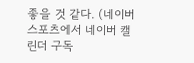좋을 것 같다. (네이버 스포츠에서 네이버 캘린더 구독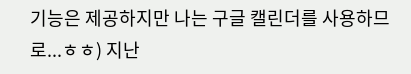기능은 제공하지만 나는 구글 캘린더를 사용하므로...ㅎㅎ) 지난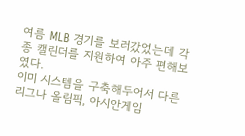여름 MLB 경기를 보러갔었는데 각종 캘린더를 지원하여 아주 편해보였다.
이미 시스템을 구축해두어서 다른 리그나 올림픽, 아시안게임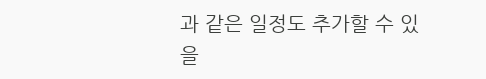과 같은 일정도 추가할 수 있을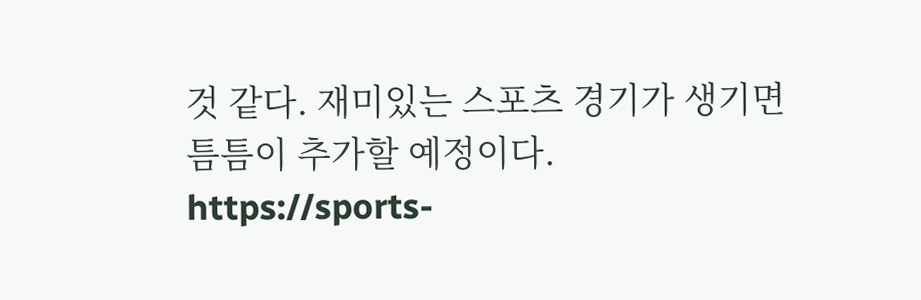것 같다. 재미있는 스포츠 경기가 생기면 틈틈이 추가할 예정이다.
https://sports-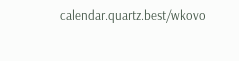calendar.quartz.best/wkovo